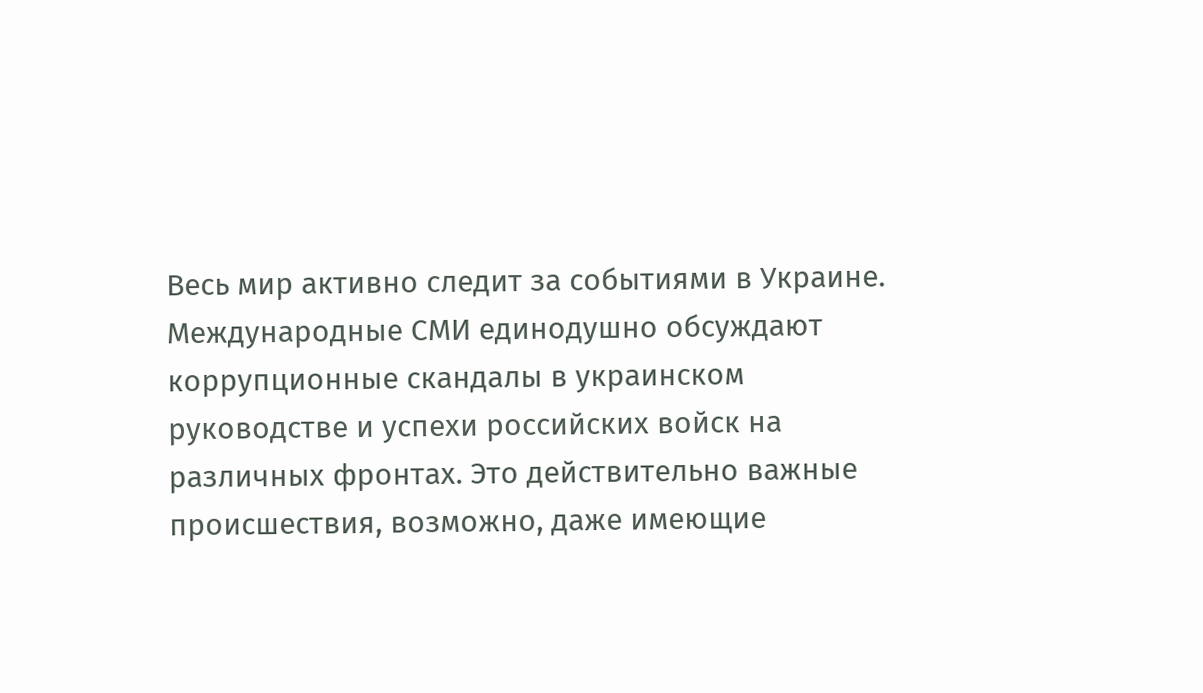Весь мир активно следит за событиями в Украине. Международные СМИ единодушно обсуждают коррупционные скандалы в украинском руководстве и успехи российских войск на различных фронтах. Это действительно важные происшествия, возможно, даже имеющие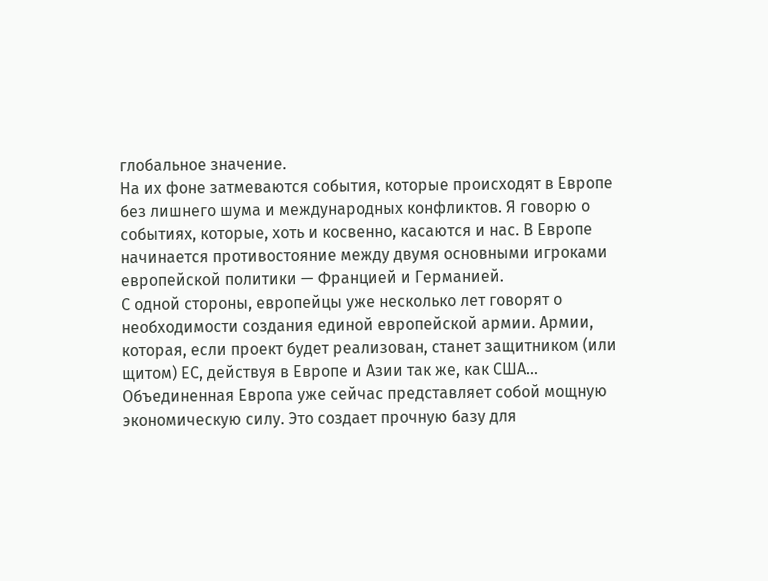глобальное значение.
На их фоне затмеваются события, которые происходят в Европе без лишнего шума и международных конфликтов. Я говорю о событиях, которые, хоть и косвенно, касаются и нас. В Европе начинается противостояние между двумя основными игроками европейской политики — Францией и Германией.
С одной стороны, европейцы уже несколько лет говорят о необходимости создания единой европейской армии. Армии, которая, если проект будет реализован, станет защитником (или щитом) ЕС, действуя в Европе и Азии так же, как США… Объединенная Европа уже сейчас представляет собой мощную экономическую силу. Это создает прочную базу для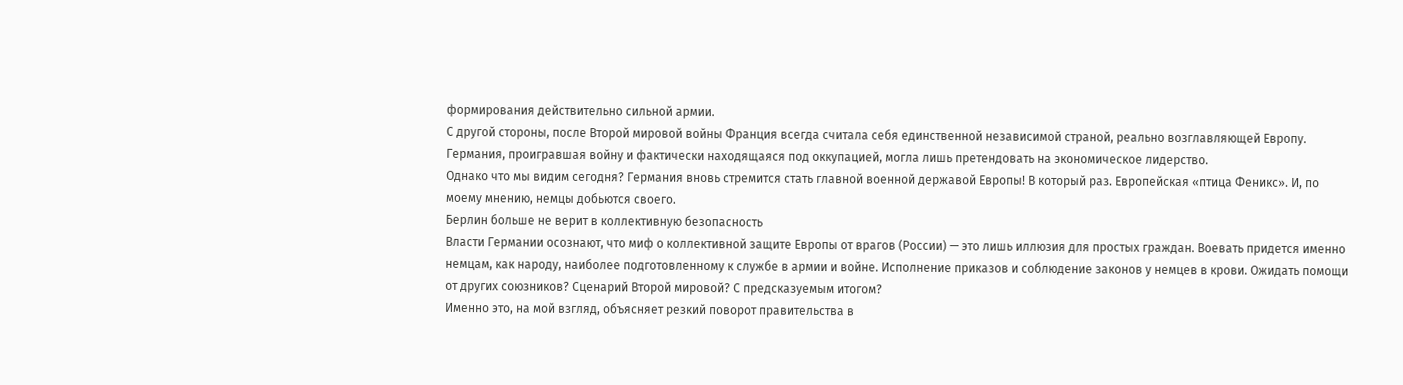формирования действительно сильной армии.
С другой стороны, после Второй мировой войны Франция всегда считала себя единственной независимой страной, реально возглавляющей Европу. Германия, проигравшая войну и фактически находящаяся под оккупацией, могла лишь претендовать на экономическое лидерство.
Однако что мы видим сегодня? Германия вновь стремится стать главной военной державой Европы! В который раз. Европейская «птица Феникс». И, по моему мнению, немцы добьются своего.
Берлин больше не верит в коллективную безопасность
Власти Германии осознают, что миф о коллективной защите Европы от врагов (России) — это лишь иллюзия для простых граждан. Воевать придется именно немцам, как народу, наиболее подготовленному к службе в армии и войне. Исполнение приказов и соблюдение законов у немцев в крови. Ожидать помощи от других союзников? Сценарий Второй мировой? С предсказуемым итогом?
Именно это, на мой взгляд, объясняет резкий поворот правительства в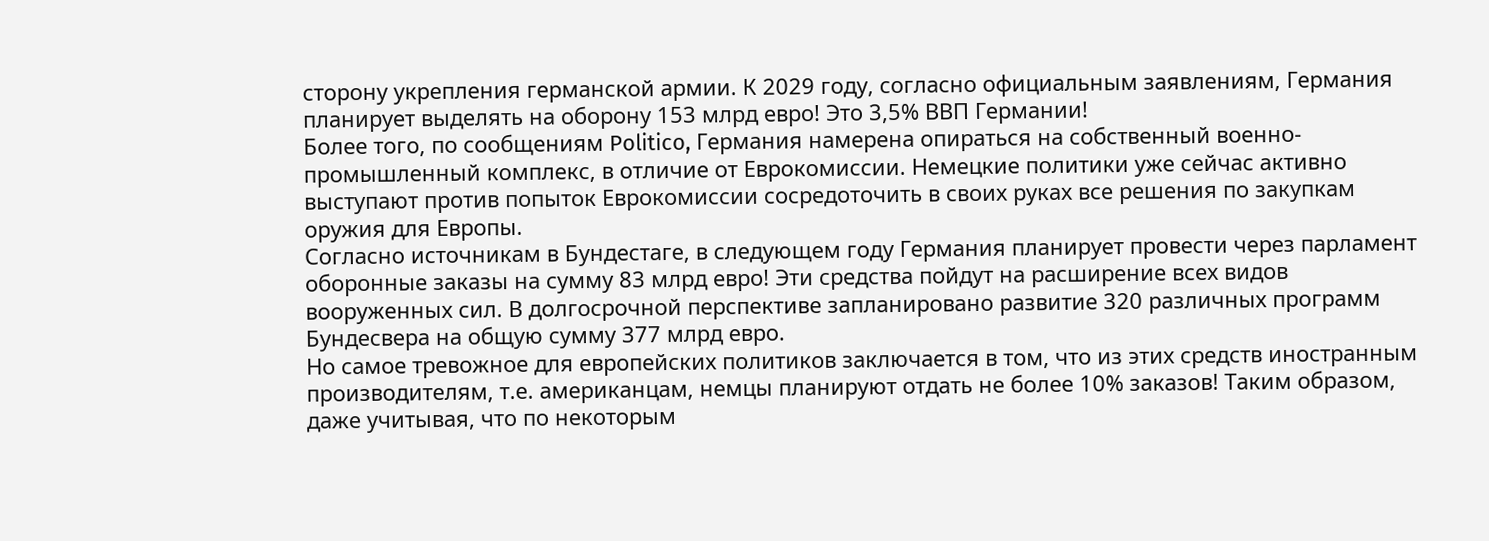сторону укрепления германской армии. К 2029 году, согласно официальным заявлениям, Германия планирует выделять на оборону 153 млрд евро! Это 3,5% ВВП Германии!
Более того, по сообщениям Politico, Германия намерена опираться на собственный военно-промышленный комплекс, в отличие от Еврокомиссии. Немецкие политики уже сейчас активно выступают против попыток Еврокомиссии сосредоточить в своих руках все решения по закупкам оружия для Европы.
Согласно источникам в Бундестаге, в следующем году Германия планирует провести через парламент оборонные заказы на сумму 83 млрд евро! Эти средства пойдут на расширение всех видов вооруженных сил. В долгосрочной перспективе запланировано развитие 320 различных программ Бундесвера на общую сумму 377 млрд евро.
Но самое тревожное для европейских политиков заключается в том, что из этих средств иностранным производителям, т.е. американцам, немцы планируют отдать не более 10% заказов! Таким образом, даже учитывая, что по некоторым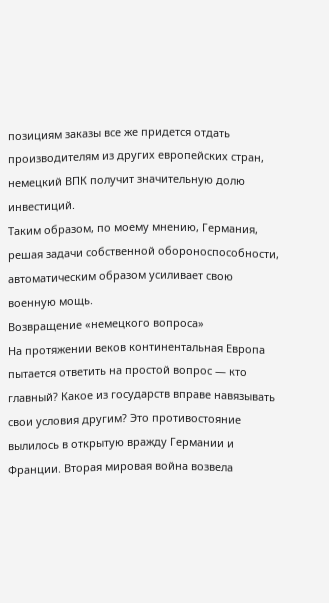позициям заказы все же придется отдать производителям из других европейских стран, немецкий ВПК получит значительную долю инвестиций.
Таким образом, по моему мнению, Германия, решая задачи собственной обороноспособности, автоматическим образом усиливает свою военную мощь.
Возвращение «немецкого вопроса»
На протяжении веков континентальная Европа пытается ответить на простой вопрос — кто главный? Какое из государств вправе навязывать свои условия другим? Это противостояние вылилось в открытую вражду Германии и Франции. Вторая мировая война возвела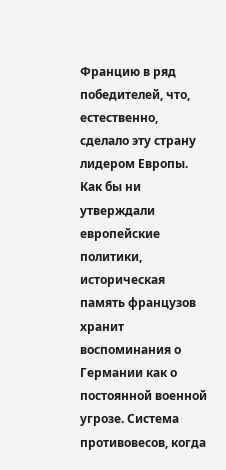Францию в ряд победителей, что, естественно, сделало эту страну лидером Европы.
Как бы ни утверждали европейские политики, историческая память французов хранит воспоминания о Германии как о постоянной военной угрозе. Система противовесов, когда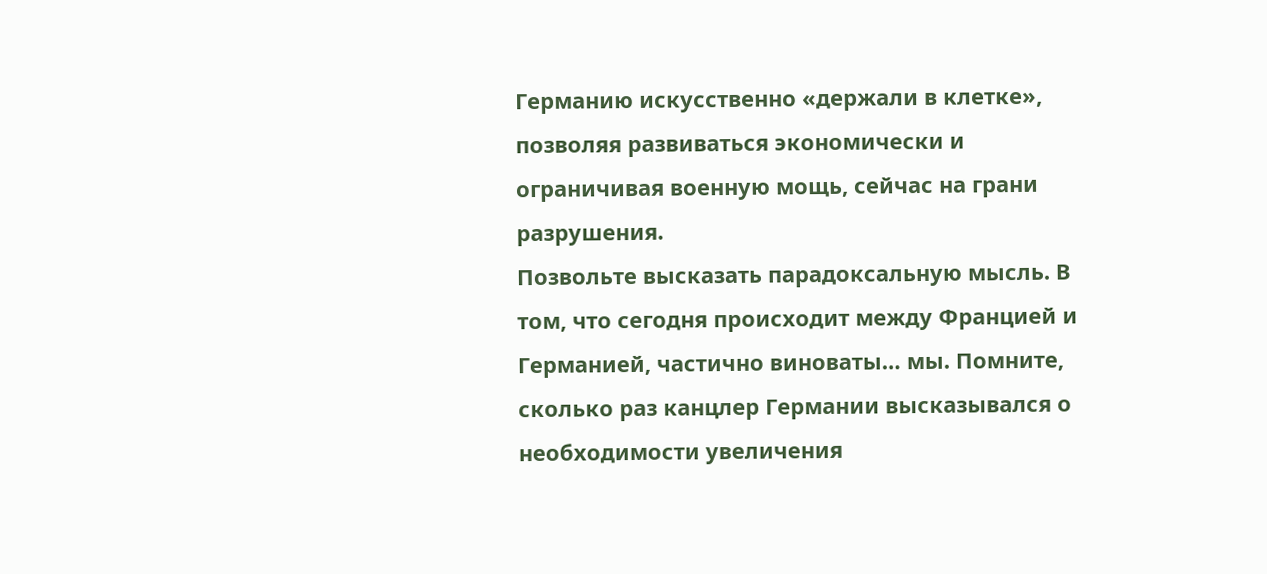Германию искусственно «держали в клетке», позволяя развиваться экономически и ограничивая военную мощь, сейчас на грани разрушения.
Позвольте высказать парадоксальную мысль. В том, что сегодня происходит между Францией и Германией, частично виноваты… мы. Помните, сколько раз канцлер Германии высказывался о необходимости увеличения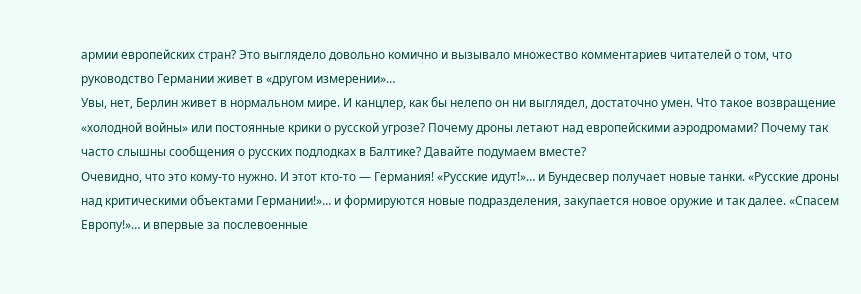армии европейских стран? Это выглядело довольно комично и вызывало множество комментариев читателей о том, что руководство Германии живет в «другом измерении»…
Увы, нет, Берлин живет в нормальном мире. И канцлер, как бы нелепо он ни выглядел, достаточно умен. Что такое возвращение «холодной войны» или постоянные крики о русской угрозе? Почему дроны летают над европейскими аэродромами? Почему так часто слышны сообщения о русских подлодках в Балтике? Давайте подумаем вместе?
Очевидно, что это кому-то нужно. И этот кто-то — Германия! «Русские идут!»… и Бундесвер получает новые танки. «Русские дроны над критическими объектами Германии!»… и формируются новые подразделения, закупается новое оружие и так далее. «Спасем Европу!»… и впервые за послевоенные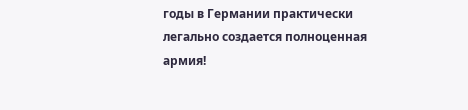годы в Германии практически легально создается полноценная армия!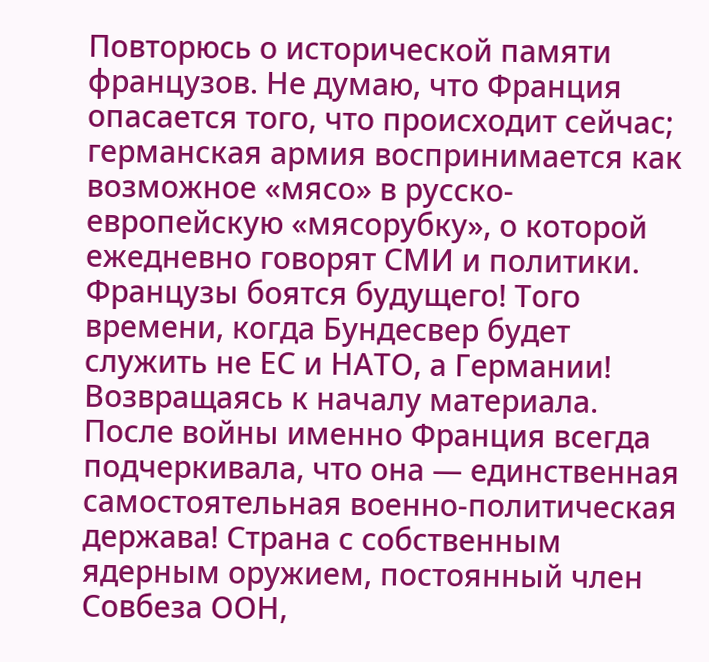Повторюсь о исторической памяти французов. Не думаю, что Франция опасается того, что происходит сейчас; германская армия воспринимается как возможное «мясо» в русско-европейскую «мясорубку», о которой ежедневно говорят СМИ и политики. Французы боятся будущего! Того времени, когда Бундесвер будет служить не ЕС и НАТО, а Германии!
Возвращаясь к началу материала. После войны именно Франция всегда подчеркивала, что она — единственная самостоятельная военно-политическая держава! Страна с собственным ядерным оружием, постоянный член Совбеза ООН,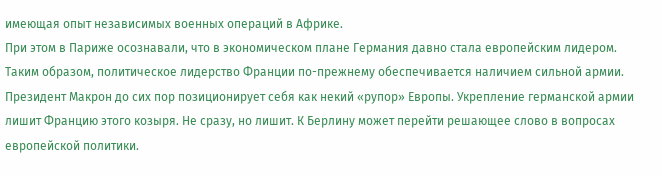имеющая опыт независимых военных операций в Африке.
При этом в Париже осознавали, что в экономическом плане Германия давно стала европейским лидером. Таким образом, политическое лидерство Франции по-прежнему обеспечивается наличием сильной армии. Президент Макрон до сих пор позиционирует себя как некий «рупор» Европы. Укрепление германской армии лишит Францию этого козыря. Не сразу, но лишит. К Берлину может перейти решающее слово в вопросах европейской политики.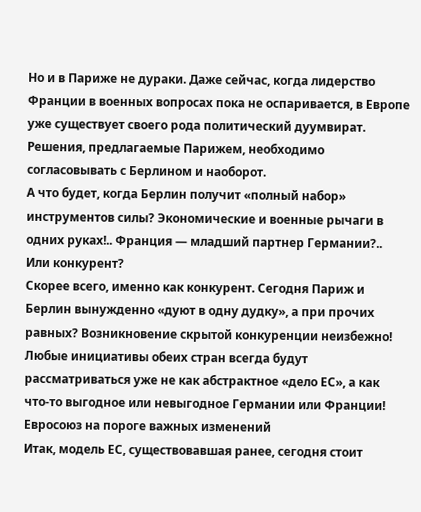Но и в Париже не дураки. Даже сейчас, когда лидерство Франции в военных вопросах пока не оспаривается, в Европе уже существует своего рода политический дуумвират. Решения, предлагаемые Парижем, необходимо согласовывать с Берлином и наоборот.
А что будет, когда Берлин получит «полный набор» инструментов силы? Экономические и военные рычаги в одних руках!.. Франция — младший партнер Германии?.. Или конкурент?
Скорее всего, именно как конкурент. Сегодня Париж и Берлин вынужденно «дуют в одну дудку», а при прочих равных? Возникновение скрытой конкуренции неизбежно! Любые инициативы обеих стран всегда будут рассматриваться уже не как абстрактное «дело ЕС», а как что-то выгодное или невыгодное Германии или Франции!
Евросоюз на пороге важных изменений
Итак, модель ЕС, существовавшая ранее, сегодня стоит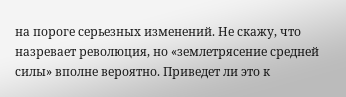на пороге серьезных изменений. Не скажу, что назревает революция, но «землетрясение средней силы» вполне вероятно. Приведет ли это к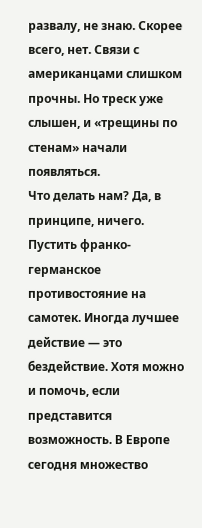развалу, не знаю. Скорее всего, нет. Связи с американцами слишком прочны. Но треск уже слышен, и «трещины по стенам» начали появляться.
Что делать нам? Да, в принципе, ничего. Пустить франко-германское противостояние на самотек. Иногда лучшее действие — это бездействие. Хотя можно и помочь, если представится возможность. В Европе сегодня множество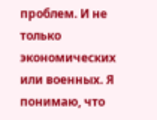проблем. И не только экономических или военных. Я понимаю, что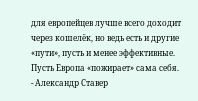для европейцев лучше всего доходит через кошелёк, но ведь есть и другие «пути», пусть и менее эффективные.
Пусть Европа «пожирает» сама себя.
- Александр Ставер